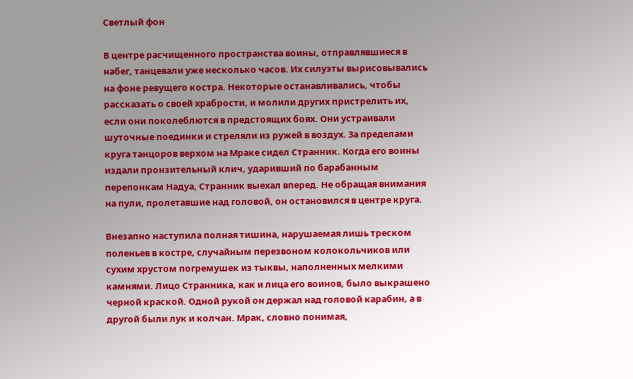Светлый фон

В центре расчищенного пространства воины, отправлявшиеся в набег, танцевали уже несколько часов. Их силуэты вырисовывались на фоне ревущего костра. Некоторые останавливались, чтобы рассказать о своей храбрости, и молили других пристрелить их, если они поколеблются в предстоящих боях. Они устраивали шуточные поединки и стреляли из ружей в воздух. За пределами круга танцоров верхом на Мраке сидел Странник. Когда его воины издали пронзительный клич, ударивший по барабанным перепонкам Надуа, Странник выехал вперед. Не обращая внимания на пули, пролетавшие над головой, он остановился в центре круга.

Внезапно наступила полная тишина, нарушаемая лишь треском поленьев в костре, случайным перезвоном колокольчиков или сухим хрустом погремушек из тыквы, наполненных мелкими камнями. Лицо Странника, как и лица его воинов, было выкрашено черной краской. Одной рукой он держал над головой карабин, а в другой были лук и колчан. Мрак, словно понимая,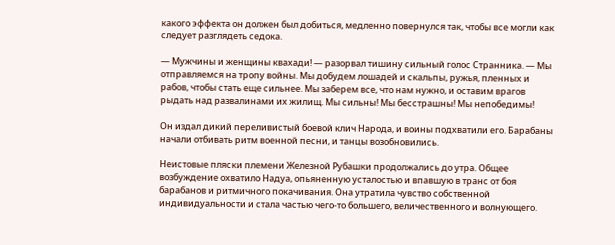какого эффекта он должен был добиться, медленно повернулся так, чтобы все могли как следует разглядеть седока.

— Мужчины и женщины квахади! — разорвал тишину сильный голос Странника. — Мы отправляемся на тропу войны. Мы добудем лошадей и скальпы, ружья, пленных и рабов, чтобы стать еще сильнее. Мы заберем все, что нам нужно, и оставим врагов рыдать над развалинами их жилищ. Мы сильны! Мы бесстрашны! Мы непобедимы!

Он издал дикий переливистый боевой клич Народа, и воины подхватили его. Барабаны начали отбивать ритм военной песни, и танцы возобновились.

Неистовые пляски племени Железной Рубашки продолжались до утра. Общее возбуждение охватило Надуа, опьяненную усталостью и впавшую в транс от боя барабанов и ритмичного покачивания. Она утратила чувство собственной индивидуальности и стала частью чего-то большего, величественного и волнующего.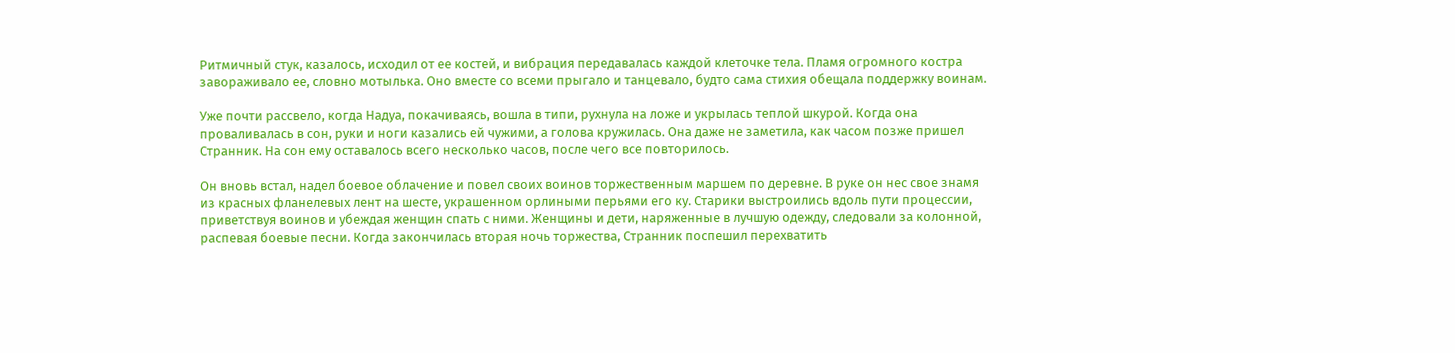Ритмичный стук, казалось, исходил от ее костей, и вибрация передавалась каждой клеточке тела. Пламя огромного костра завораживало ее, словно мотылька. Оно вместе со всеми прыгало и танцевало, будто сама стихия обещала поддержку воинам.

Уже почти рассвело, когда Надуа, покачиваясь, вошла в типи, рухнула на ложе и укрылась теплой шкурой. Когда она проваливалась в сон, руки и ноги казались ей чужими, а голова кружилась. Она даже не заметила, как часом позже пришел Странник. На сон ему оставалось всего несколько часов, после чего все повторилось.

Он вновь встал, надел боевое облачение и повел своих воинов торжественным маршем по деревне. В руке он нес свое знамя из красных фланелевых лент на шесте, украшенном орлиными перьями его ку. Старики выстроились вдоль пути процессии, приветствуя воинов и убеждая женщин спать с ними. Женщины и дети, наряженные в лучшую одежду, следовали за колонной, распевая боевые песни. Когда закончилась вторая ночь торжества, Странник поспешил перехватить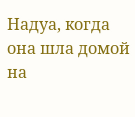Надуа, когда она шла домой на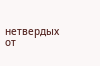нетвердых от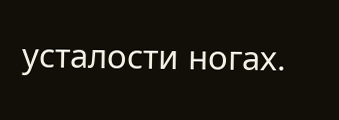усталости ногах.